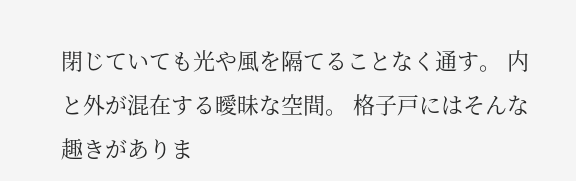閉じていても光や風を隔てることなく通す。 内と外が混在する曖昧な空間。 格子戸にはそんな趣きがありま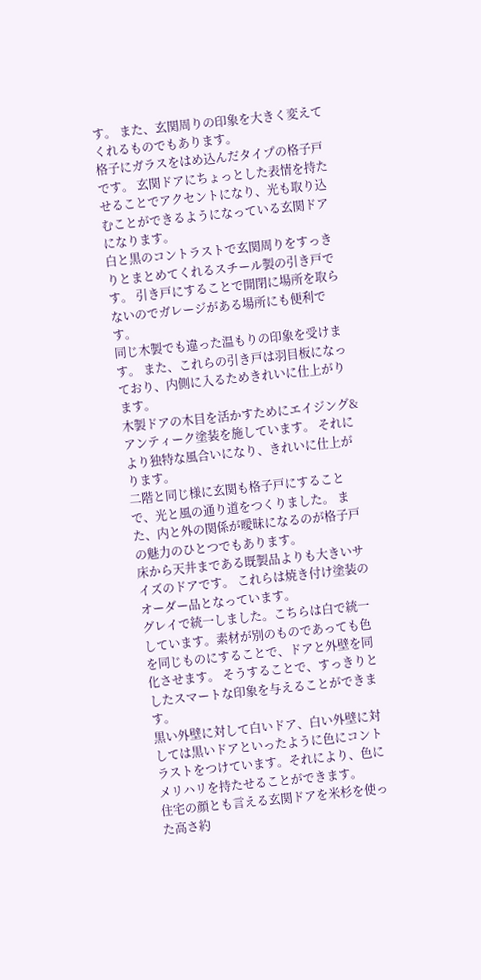す。 また、玄関周りの印象を大きく変えてくれるものでもあります。
格子にガラスをはめ込んだタイプの格子戸です。 玄関ドアにちょっとした表情を持たせることでアクセントになり、光も取り込むことができるようになっている玄関ドアになります。
白と黒のコントラストで玄関周りをすっきりとまとめてくれるスチール製の引き戸です。 引き戸にすることで開閉に場所を取らないのでガレージがある場所にも便利です。
同じ木製でも違った温もりの印象を受けます。 また、これらの引き戸は羽目板になっており、内側に入るためきれいに仕上がります。
木製ドアの木目を活かすためにエイジング&アンティーク塗装を施しています。 それにより独特な風合いになり、きれいに仕上がります。
二階と同じ様に玄関も格子戸にすることで、光と風の通り道をつくりました。 また、内と外の関係が曖昧になるのが格子戸の魅力のひとつでもあります。
床から天井まである既製品よりも大きいサイズのドアです。 これらは焼き付け塗装のオーダー品となっています。
グレイで統一しました。こちらは白で統一しています。素材が別のものであっても色を同じものにすることで、ドアと外壁を同化させます。 そうすることで、すっきりとしたスマートな印象を与えることができます。
黒い外壁に対して白いドア、白い外壁に対しては黒いドアといったように色にコントラストをつけています。それにより、色にメリハリを持たせることができます。
住宅の顔とも言える玄関ドアを米杉を使った高さ約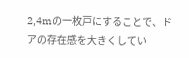2,4mの一枚戸にすることで、ドアの存在感を大きくしてい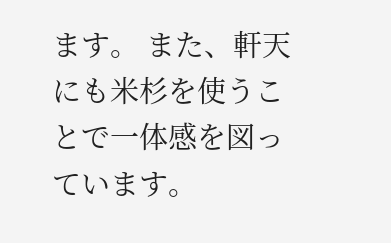ます。 また、軒天にも米杉を使うことで一体感を図っています。